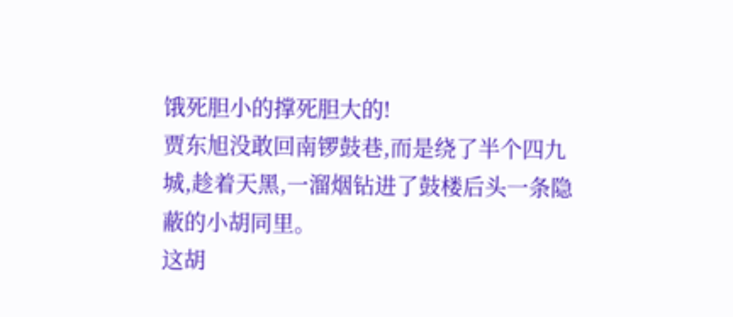饿死胆小的撑死胆大的!
贾东旭没敢回南锣鼓巷,而是绕了半个四九城,趁着天黑,一溜烟钻进了鼓楼后头一条隐蔽的小胡同里。
这胡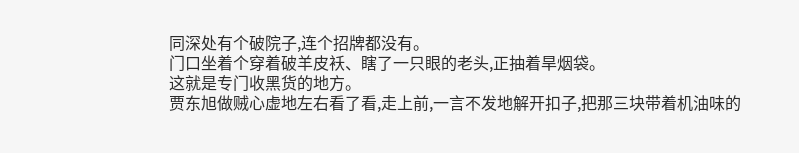同深处有个破院子,连个招牌都没有。
门口坐着个穿着破羊皮袄、瞎了一只眼的老头,正抽着旱烟袋。
这就是专门收黑货的地方。
贾东旭做贼心虚地左右看了看,走上前,一言不发地解开扣子,把那三块带着机油味的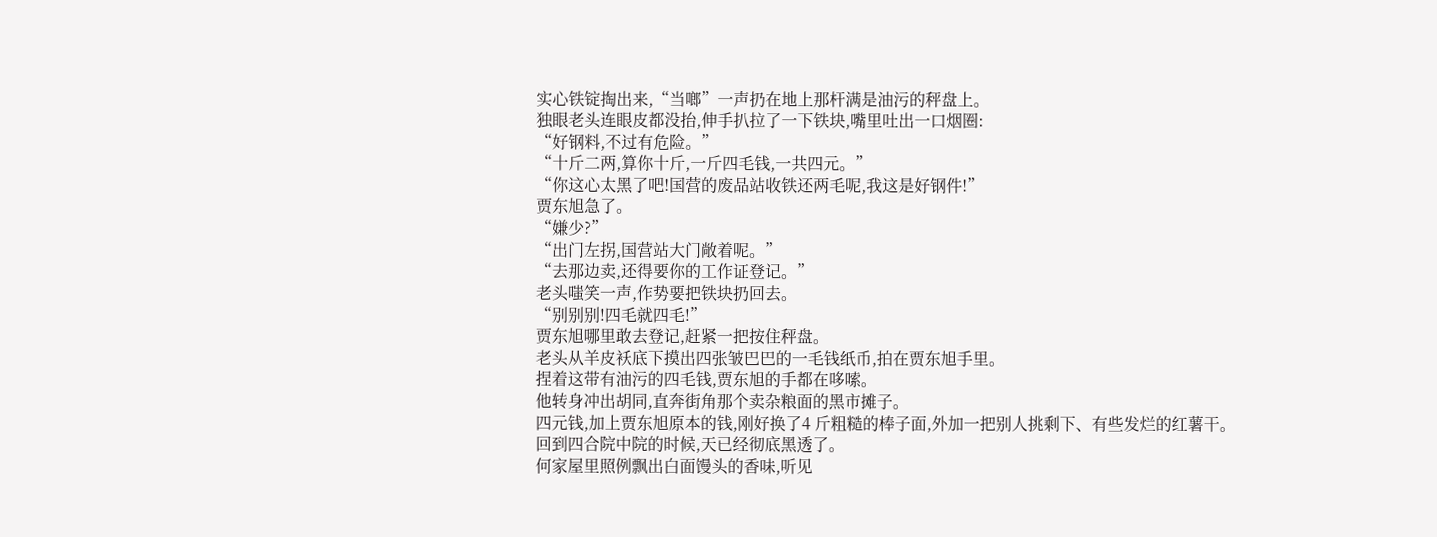实心铁锭掏出来,“当啷”一声扔在地上那杆满是油污的秤盘上。
独眼老头连眼皮都没抬,伸手扒拉了一下铁块,嘴里吐出一口烟圈:
“好钢料,不过有危险。”
“十斤二两,算你十斤,一斤四毛钱,一共四元。”
“你这心太黑了吧!国营的废品站收铁还两毛呢,我这是好钢件!”
贾东旭急了。
“嫌少?”
“出门左拐,国营站大门敞着呢。”
“去那边卖,还得要你的工作证登记。”
老头嗤笑一声,作势要把铁块扔回去。
“别别别!四毛就四毛!”
贾东旭哪里敢去登记,赶紧一把按住秤盘。
老头从羊皮袄底下摸出四张皱巴巴的一毛钱纸币,拍在贾东旭手里。
捏着这带有油污的四毛钱,贾东旭的手都在哆嗦。
他转身冲出胡同,直奔街角那个卖杂粮面的黑市摊子。
四元钱,加上贾东旭原本的钱,刚好换了4 斤粗糙的棒子面,外加一把别人挑剩下、有些发烂的红薯干。
回到四合院中院的时候,天已经彻底黑透了。
何家屋里照例飘出白面馒头的香味,听见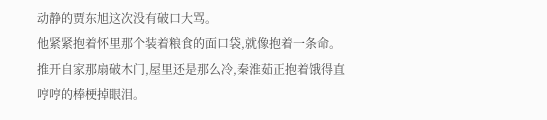动静的贾东旭这次没有破口大骂。
他紧紧抱着怀里那个装着粮食的面口袋,就像抱着一条命。
推开自家那扇破木门,屋里还是那么冷,秦淮茹正抱着饿得直哼哼的棒梗掉眼泪。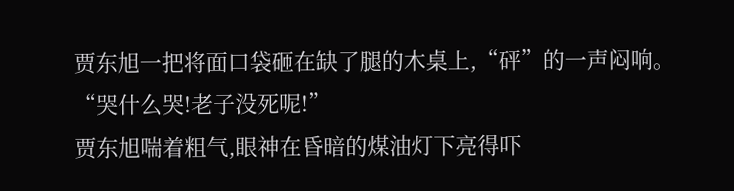贾东旭一把将面口袋砸在缺了腿的木桌上,“砰”的一声闷响。
“哭什么哭!老子没死呢!”
贾东旭喘着粗气,眼神在昏暗的煤油灯下亮得吓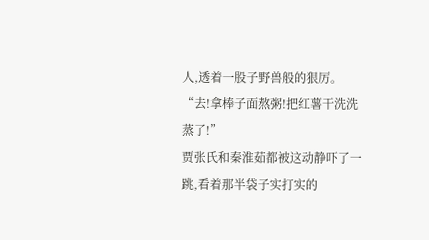人,透着一股子野兽般的狠厉。
“去!拿棒子面熬粥!把红薯干洗洗蒸了!”
贾张氏和秦淮茹都被这动静吓了一跳,看着那半袋子实打实的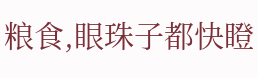粮食,眼珠子都快瞪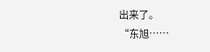出来了。
“东旭……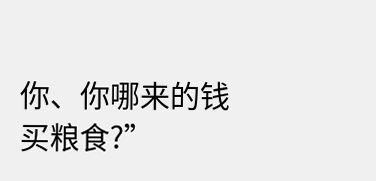你、你哪来的钱买粮食?”